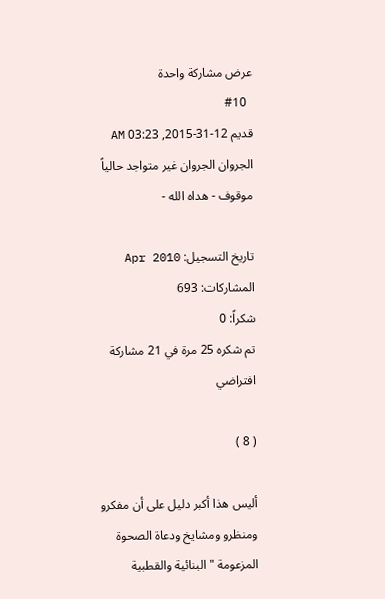عرض مشاركة واحدة
  #10
قديم 12-31-2015, 03:23 AM
الجروان الجروان غير متواجد حالياً
موقوف - هداه الله -

تاريخ التسجيل: Apr 2010
المشاركات: 693
شكراً: 0
تم شكره 25 مرة في 21 مشاركة
افتراضي

( 8 )

أليس هذا أكبر دليل على أن مفكرو ومنظرو ومشايخ ودعاة الصحوة المزعومة " البنائية والقطبية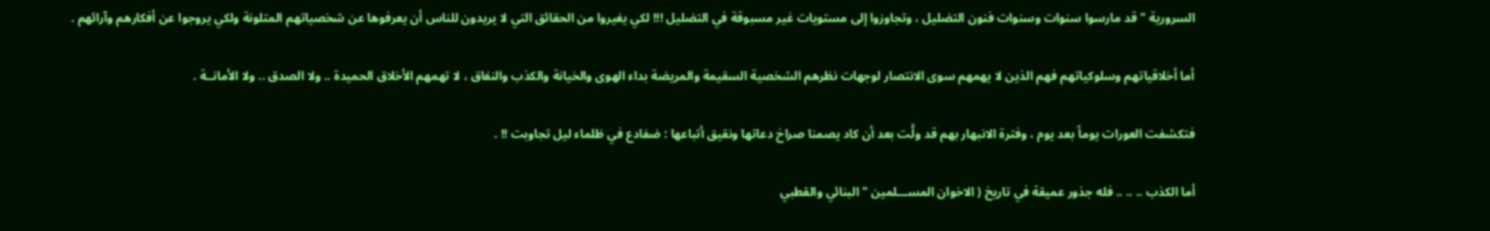السرورية " قد مارسوا سنوات وسنوات فنون التضليل ، وتجاوزوا إلى مستويات غير مسبوقة في التضليل !!! لكي يغيروا من الحقائق التي لا يريدون للناس أن يعرفوها عن شخصياتهم المتلونة ولكي يروجوا عن أفكارهم وآرائهم .

أما أخلاقياتهم وسلوكياتهم فهم الذين لا يهمهم سوى الانتصار لوجهات نظرهم الشخصية السقيمة والمريضة بداء الهوى والخيانة والكذب والنفاق ، لا تهمهم الأخلاق الحميدة .. ولا الصدق .. ولا الأمانــة .

فتكشفت العورات يوماً بعد يوم ، وفترة الانبهار بهم قد ولَّت بعد أن كاد يصمنا صراخ دعاتها ونقيق أتباعها : ضفادع في ظلماء ليل تجاوبت !! .

أما الكذب .. .. .. فله جذور عميقة في تاريخ ( الاخوان المســـلمين " البنائي والقطبي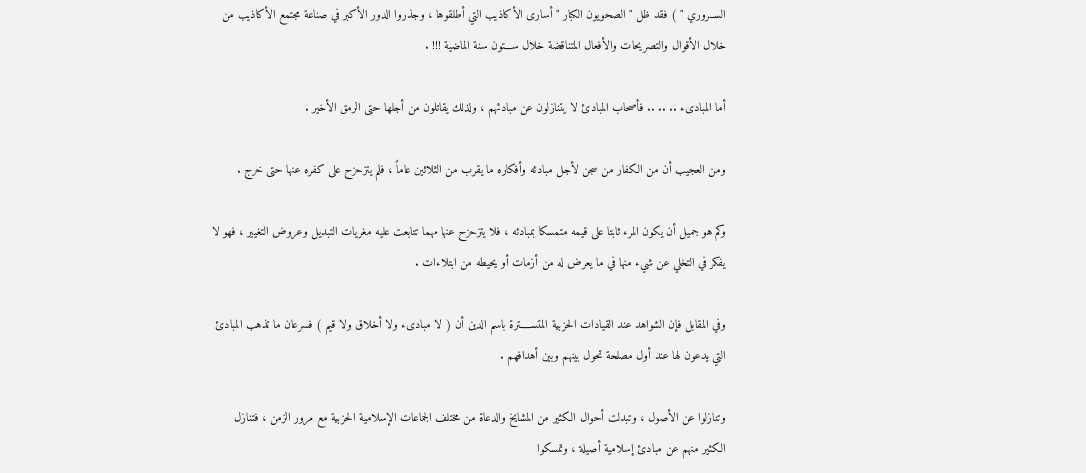الســروري " ) فقد ظل " الصحويون الكبار " أسارى الأكاذيب التي أطلقوها ، وجذروا الدور الأكبر في صناعة مجتمع الأكاذيب من خلال الأقوال والتصريحات والأفعال المتناقضة خلال ســـتون سنة الماضية !!! .

أما المبادىء .. .. .. فأصحاب المبادئ لا يتنازلون عن مبادئهم ، ولذلك يقاتلون من أجلها حتى الرمق الأخير .

ومن العجيب أن من الكفار من سجن لأجل مبادئه وأفكاره ما يقرب من الثلاثين عاماً ، فلم يتزحزح على كفره عنها حتى خرج .

وكم هو جميل أن يكون المرء ثابتا على قيمه متمسكا بمبادئه ، فلا يتزحزح عنها مهما تتابعت عليه مغريات التبديل وعروض التغيير ، فهو لا يفكر في التخلي عن شيء منها في ما يعرض له من أزمات أو يحيطه من ابتلاءات .

وفي المقابل فإن الشواهد عند القيادات الحزبية المتســـــترة باسم الدين أن ( لا مبادىء ولا أخلاق ولا قيم ) فسرعان ما تذهب المبادئ التي يدعون لها عند أول مصلحة تحول بينهم وبين أهدافهم .

وتنازلوا عن الأصول ، وتبدلت أحوال الكثير من المشايخ والدعاة من مختلف الجماعات الإسلامية الحزبية مع مرور الزمن ، فتنازل الكثير منهم عن مبادئ إسلامية أصيلة ، وتمسكوا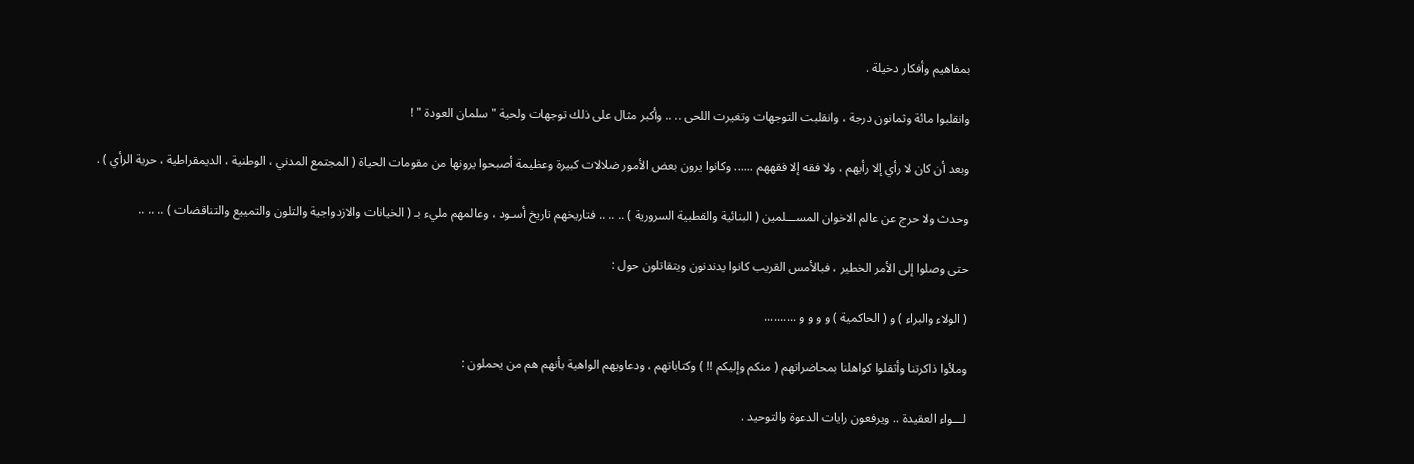بمفاهيم وأفكار دخيلة .

وانقلبوا مائة وثمانون درجة ، وانقلبت التوجهات وتغيرت اللحى .. .. وأكبر مثال على ذلك توجهات ولحية " سلمان العودة " !

وبعد أن كان لا رأي إلا رأيهم ، ولا فقه إلا فقههم ...... وكانوا يرون بعض الأمور ضلالات كبيرة وعظيمة أصبحوا يرونها من مقومات الحياة ( المجتمع المدني ، الوطنية ، الديمقراطية ، حرية الرأي ) .

وحدث ولا حرج عن عالم الاخوان المســـلمين ( البنائية والقطبية السرورية ) .. .. .. فتاريخهم تاريخ أسـود ، وعالمهم مليء بـ ( الخيانات والازدواجية والتلون والتمييع والتناقضات ) .. .. ..

حتى وصلوا إلى الأمر الخطير ، فبالأمس القريب كانوا يدندنون ويتقاتلون حول :

( الولاء والبراء ) و ( الحاكمية ) و و و و ..........

وملأوا ذاكرتنا وأثقلوا كواهلنا بمحاضراتهم ( منكم وإليكم !! ) وكتاباتهم ، ودعاويهم الواهية بأنهم هم من يحملون :

لـــواء العقيدة .. ويرفعون رايات الدعوة والتوحيد .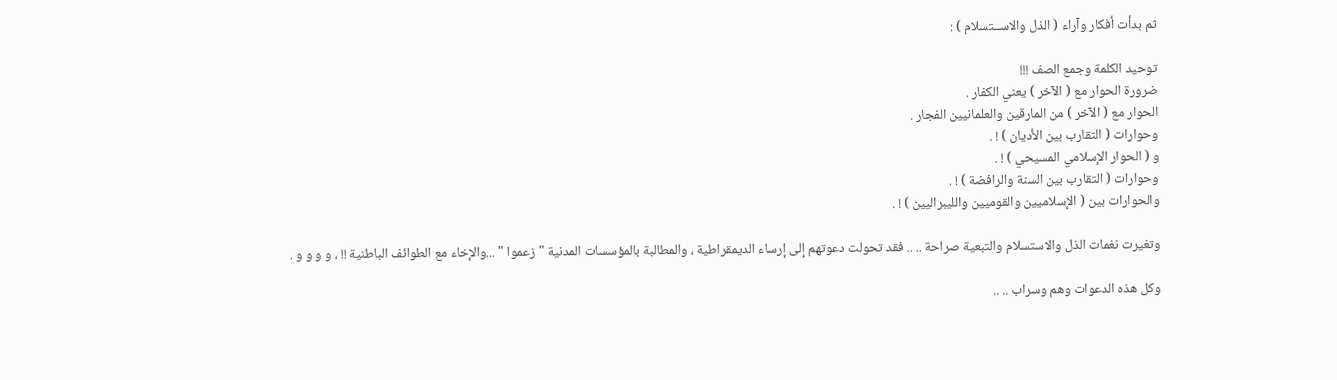ثم بدأت أفكار وآراء ( الذل والاســتسلام ) :

توحيد الكلمة وجمع الصف !!!
ضرورة الحوار مع ( الآخر ) يعني الكفار .
الحوار مع ( الآخر ) من المارقين والعلمانيين الفجار .
وحوارات ( التقارب بين الأديان ) ! .
و ( الحوار الإسلامي المسيحي ) ! .
وحوارات ( التقارب بين السنة والرافضة ) ! .
والحوارات بين ( الإسلاميين والقوميين والليبراليين ) ! .

وتغيرت نغمات الذل والاستسلام والتبعية صراحة .. .. فقد تحولت دعوتهم إلى إرساء الديمقراطية ، والمطالبة بالمؤسسات المدنية " زعموا " ...والإخاء مع الطوائف الباطنية !! ، و و و و .

وكل هذه الدعوات وهم وسراب .. ..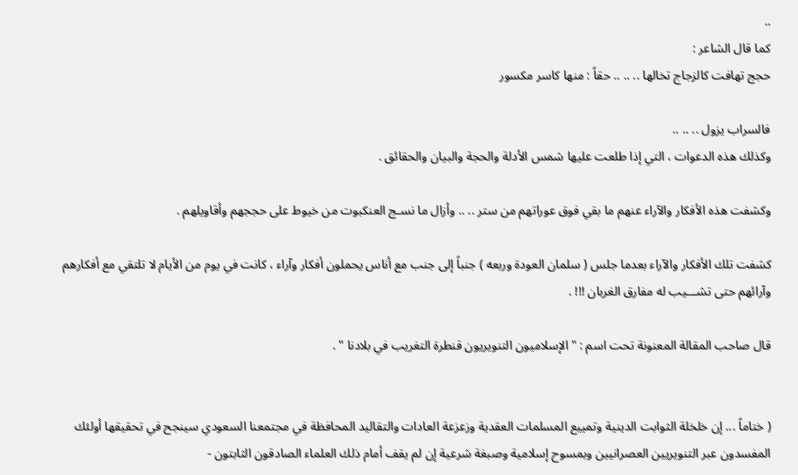..
كما قال الشاعر :
حجج تهافت كالزجاج تخالها .. .. .. حقاً : منها كاسر مكسور

فالسراب يزول .. .. ..
وكذلك هذه الدعوات ، التي إذا طلعت عليها شمس الأدلة والحجة والبيان والحقائق .

وكشفت هذه الأفكار والآراء عنهم ما بقي فوق عوراتهم من ستر .. .. وأزال ما نسـج العنكبوت من خيوط على حججهم وأقاويلهم .

كشفت تلك الأفكار والآراء بعدما جلس ( سلمان العودة وربعه ) جنباً إلى جنب مع أناس يحملون أفكار وآراء ، كانت في يوم من الأيام لا تلتقي مع أفكارهم وآرائهم حتى تشـــيب له مفارق الغربان !!! .

قال صاحب المقالة المعنونة تحت اسم : " الإسلاميون التنويريون قنطرة التغريب في بلادنا " .


( ختاماً ... إن خلخلة الثوابت الدينية وتمييع المسلمات العقدية وزعزعة العادات والتقاليد المحافظة في مجتمعنا السعودي سينجح في تحقيقها أولئك المفسدون عبر التنويريين العصرانيين وبمسوح إسلامية وصبغة شرعية إن لم يقف أمام ذلك العلماء الصادقون الثابتون -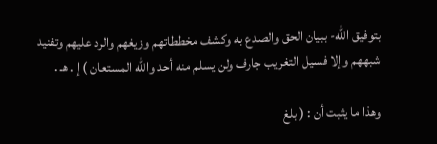بتوفيق الله- ببيان الحق والصدع به وكشف مخططاتهم وزيغهم والرد عليهم وتفنيد شبههم وإلا فسيل التغريب جارف ولن يسلم منه أحد والله المستعان ) إ . هـ .

وهذا ما يثبت أن : ( بلغ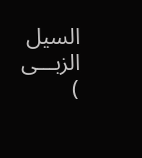السيل الزبـــى )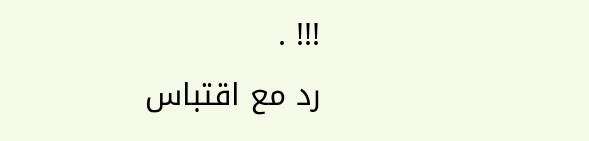!!! .
رد مع اقتباس